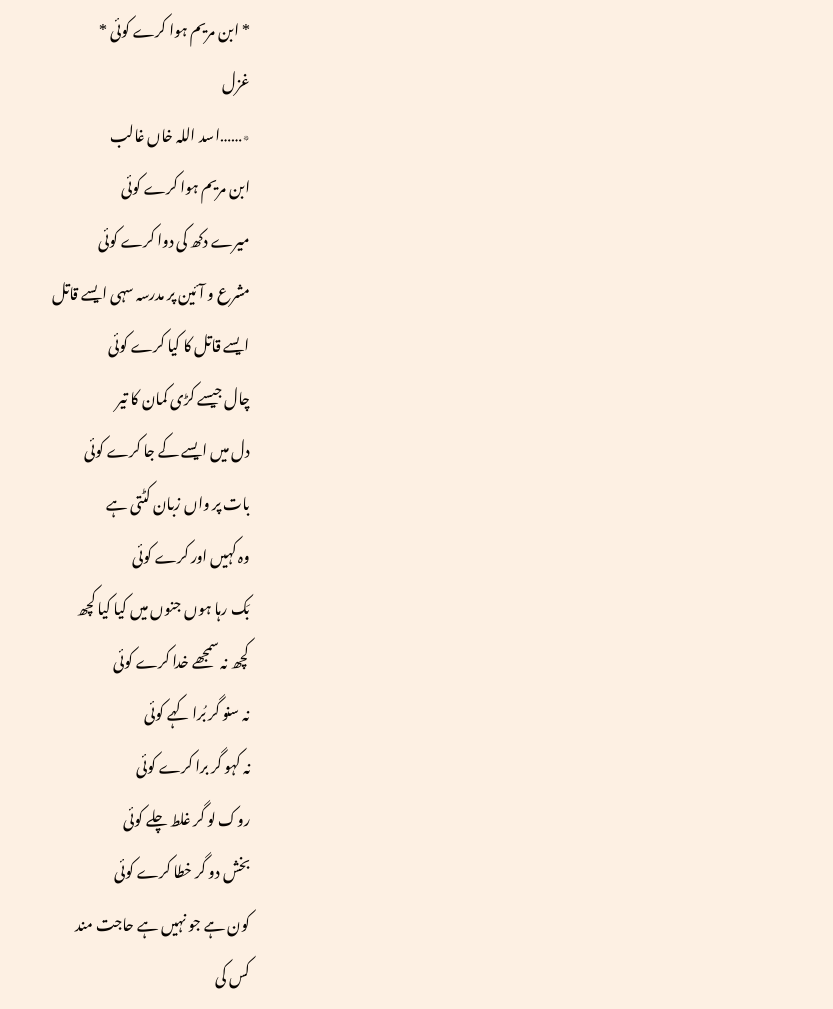* ابن مریم ہوا کرے کوئی *
غزل
٭……اسد اللہ خاں غالب
ابن مریم ہوا کرے کوئی
میرے دکھ کی دوا کرے کوئی
مشرع و آئین پر مدرسہ سہی ایسے قاتل
ایسے قاتل کا کیا کرے کوئی
چال جیسے کڑی کمان کا تیر
دل میں ایسے کے جا کرے کوئی
بات پر واں زبان کٹتی ہے
وہ کہیں اور کرے کوئی
بَک رہا ہوں جنوں میں کیا کیا کچھ
کچھ نہ سمجھے خدا کرے کوئی
نہ سنو گر بُرا کہے کوئی
نہ کہو گر برا کرے کوئی
روک لو گر غلط چلے کوئی
بخش دو گر خطا کرے کوئی
کون ہے جو نہیں ہے حاجت مند
کس کی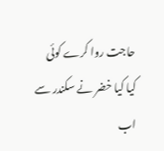حاجت روا کرے کوئی
کیا کیا خضر نے سکندر سے
اب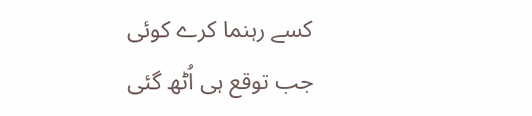کسے رہنما کرے کوئی
جب توقع ہی اُٹھ گئی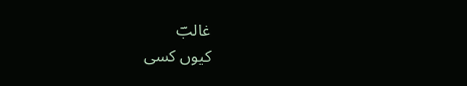غالبؔ
کیوں کسی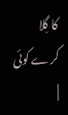کا گِلا کرے کوئی
|